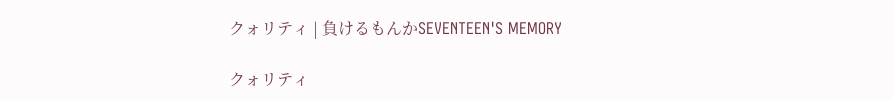クォリティ | 負けるもんかSEVENTEEN'S MEMORY

クォリティ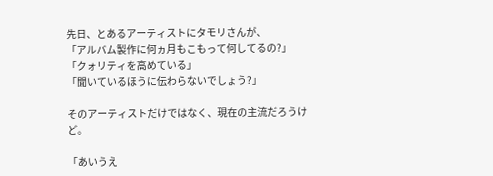先日、とあるアーティストにタモリさんが、
「アルバム製作に何ヵ月もこもって何してるの?」
「クォリティを高めている」
「聞いているほうに伝わらないでしょう?」

そのアーティストだけではなく、現在の主流だろうけど。

「あいうえ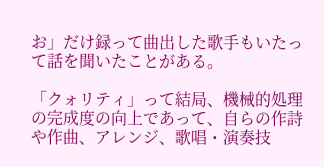お」だけ録って曲出した歌手もいたって話を聞いたことがある。

「クォリティ」って結局、機械的処理の完成度の向上であって、自らの作詩や作曲、アレンジ、歌唱・演奏技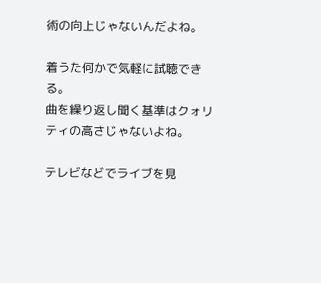術の向上じゃないんだよね。

着うた何かで気軽に試聴できる。
曲を繰り返し聞く基準はクォリティの高さじゃないよね。

テレビなどでライブを見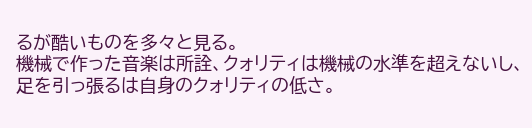るが酷いものを多々と見る。
機械で作った音楽は所詮、クォリティは機械の水準を超えないし、足を引っ張るは自身のクォリティの低さ。